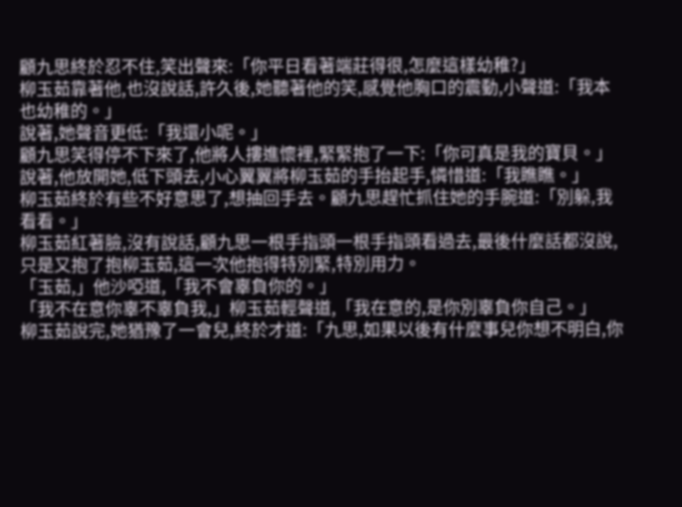顧九思終於忍不住,笑出聲來:「你平日看著端莊得很,怎麼這樣幼稚?」
柳玉茹靠著他,也沒說話,許久後,她聽著他的笑,感覺他胸口的震動,小聲道:「我本也幼稚的。」
說著,她聲音更低:「我還小呢。」
顧九思笑得停不下來了,他將人摟進懷裡,緊緊抱了一下:「你可真是我的寶貝。」
說著,他放開她,低下頭去,小心翼翼將柳玉茹的手抬起手,憐惜道:「我瞧瞧。」
柳玉茹終於有些不好意思了,想抽回手去。顧九思趕忙抓住她的手腕道:「別躲,我看看。」
柳玉茹紅著臉,沒有說話,顧九思一根手指頭一根手指頭看過去,最後什麼話都沒說,只是又抱了抱柳玉茹,這一次他抱得特別緊,特別用力。
「玉茹,」他沙啞道,「我不會辜負你的。」
「我不在意你辜不辜負我,」柳玉茹輕聲道,「我在意的,是你別辜負你自己。」
柳玉茹說完,她猶豫了一會兒,終於才道:「九思,如果以後有什麼事兒你想不明白,你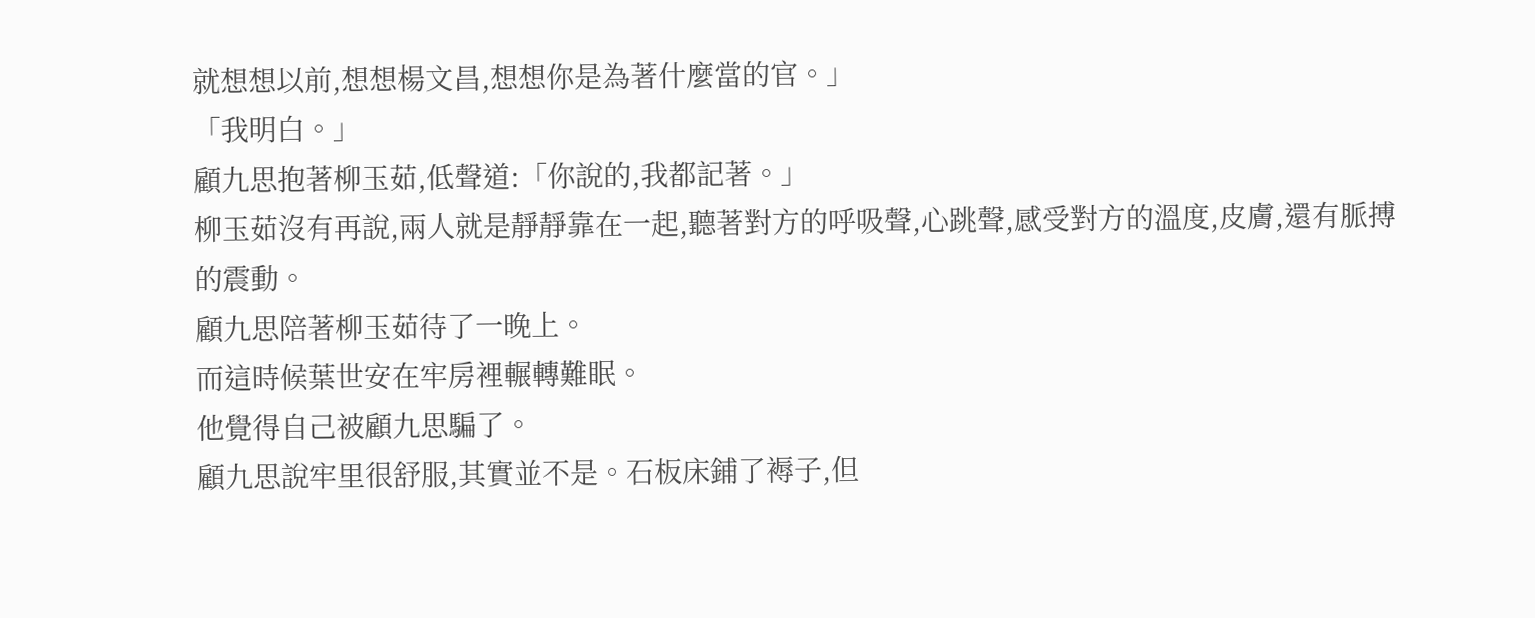就想想以前,想想楊文昌,想想你是為著什麼當的官。」
「我明白。」
顧九思抱著柳玉茹,低聲道:「你說的,我都記著。」
柳玉茹沒有再說,兩人就是靜靜靠在一起,聽著對方的呼吸聲,心跳聲,感受對方的溫度,皮膚,還有脈搏的震動。
顧九思陪著柳玉茹待了一晚上。
而這時候葉世安在牢房裡輾轉難眠。
他覺得自己被顧九思騙了。
顧九思說牢里很舒服,其實並不是。石板床鋪了褥子,但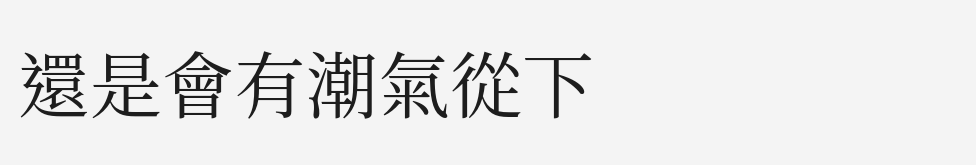還是會有潮氣從下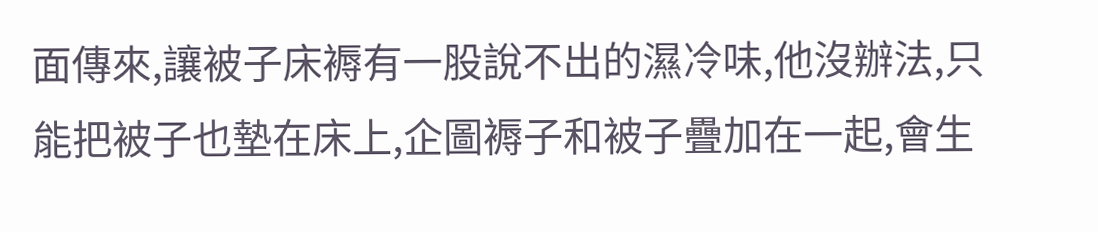面傳來,讓被子床褥有一股說不出的濕冷味,他沒辦法,只能把被子也墊在床上,企圖褥子和被子疊加在一起,會生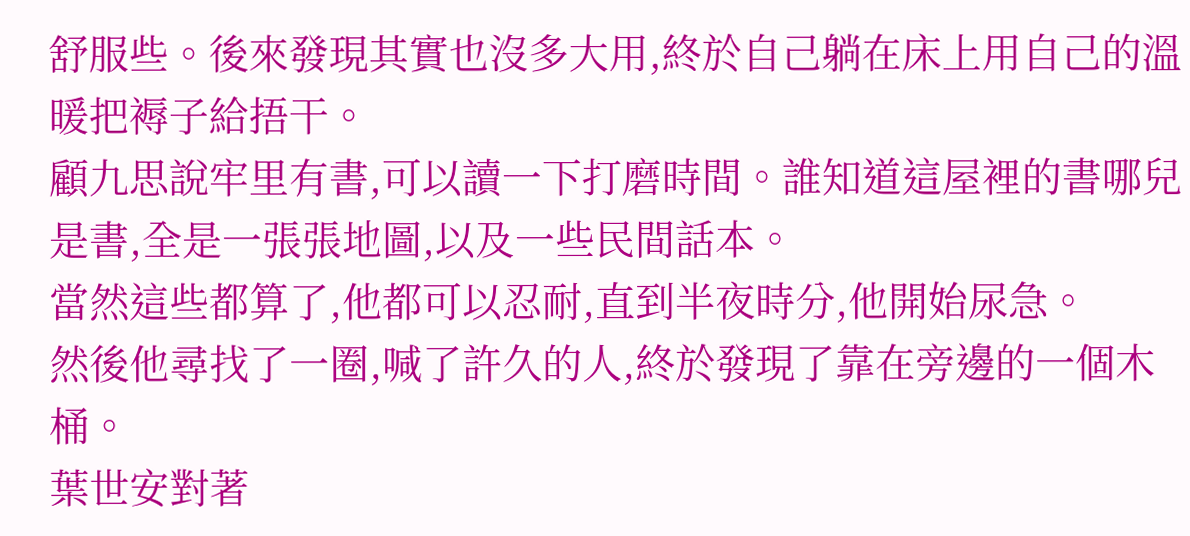舒服些。後來發現其實也沒多大用,終於自己躺在床上用自己的溫暖把褥子給捂干。
顧九思說牢里有書,可以讀一下打磨時間。誰知道這屋裡的書哪兒是書,全是一張張地圖,以及一些民間話本。
當然這些都算了,他都可以忍耐,直到半夜時分,他開始尿急。
然後他尋找了一圈,喊了許久的人,終於發現了靠在旁邊的一個木桶。
葉世安對著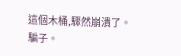這個木桶,驟然崩潰了。
騙子。